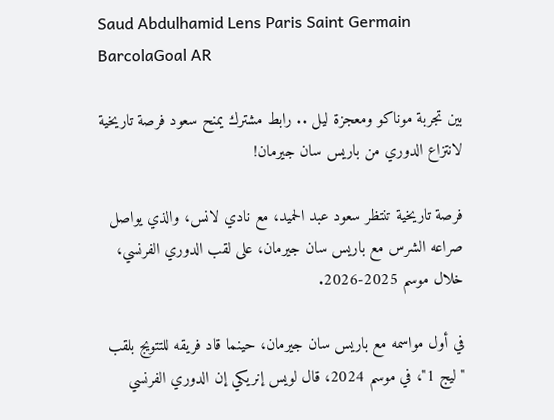Saud Abdulhamid Lens Paris Saint Germain BarcolaGoal AR

بين تجربة موناكو ومعجزة ليل .. رابط مشترك يمنح سعود فرصة تاريخية لانتزاع الدوري من باريس سان جيرمان!

فرصة تاريخية تنتظر سعود عبد الحميد، مع نادي لانس، والذي يواصل صراعه الشرس مع باريس سان جيرمان، على لقب الدوري الفرنسي، خلال موسم 2025-2026.

في أول مواسمه مع باريس سان جيرمان، حينما قاد فريقه للتتويج بلقب "ليج 1"، في موسم 2024، قال لويس إنريكي إن الدوري الفرنسي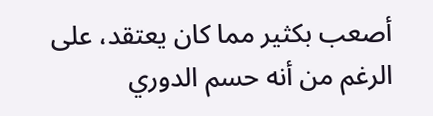أصعب بكثير مما كان يعتقد، على الرغم من أنه حسم الدوري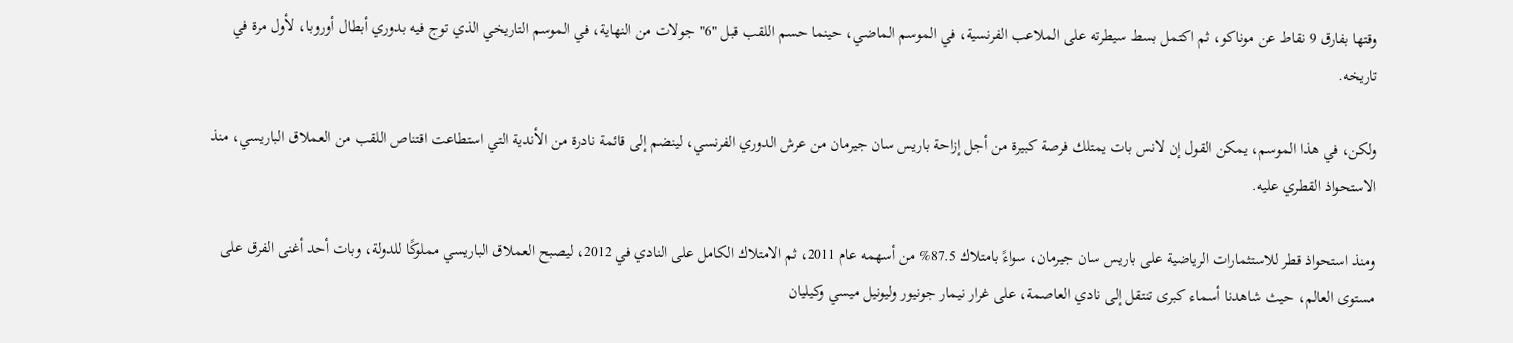وقتها بفارق 9 نقاط عن موناكو، ثم اكتمل بسط سيطرته على الملاعب الفرنسية، في الموسم الماضي، حينما حسم اللقب قبل "6" جولات من النهاية، في الموسم التاريخي الذي توج فيه بدوري أبطال أوروبا، لأول مرة في تاريخه.

ولكن، في هذا الموسم، يمكن القول إن لانس بات يمتلك فرصة كبيرة من أجل إزاحة باريس سان جيرمان من عرش الدوري الفرنسي، لينضم إلى قائمة نادرة من الأندية التي استطاعت اقتناص اللقب من العملاق الباريسي، منذ الاستحواذ القطري عليه.

ومنذ استحواذ قطر للاستثمارات الرياضية على باريس سان جيرمان، سواءً بامتلاك 87.5% من أسهمه عام 2011، ثم الامتلاك الكامل على النادي في 2012، ليصبح العملاق الباريسي مملوكًا للدولة، وبات أحد أغنى الفرق على مستوى العالم، حيث شاهدنا أسماء كبرى تنتقل إلى نادي العاصمة، على غرار نيمار جونيور وليونيل ميسي وكيليان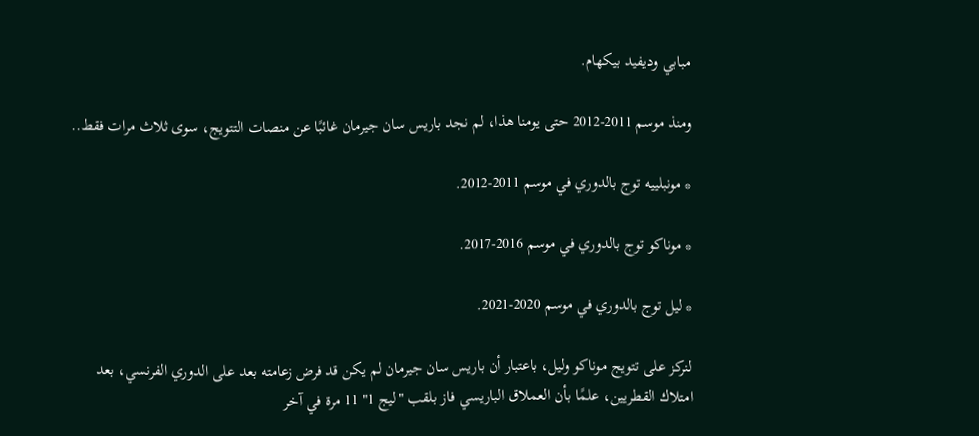مبابي وديفيد بيكهام.

ومنذ موسم 2011-2012 حتى يومنا هذا، لم نجد باريس سان جيرمان غائبًا عن منصات التتويج، سوى ثلاث مرات فقط..

* مونبلييه توج بالدوري في موسم 2011-2012.

* موناكو توج بالدوري في موسم 2016-2017.

* ليل توج بالدوري في موسم 2020-2021.

لنركز على تتويج موناكو وليل، باعتبار أن باريس سان جيرمان لم يكن قد فرض زعامته بعد على الدوري الفرنسي، بعد امتلاك القطريين، علمًا بأن العملاق الباريسي فاز بلقب "ليج 1" 11 مرة في آخر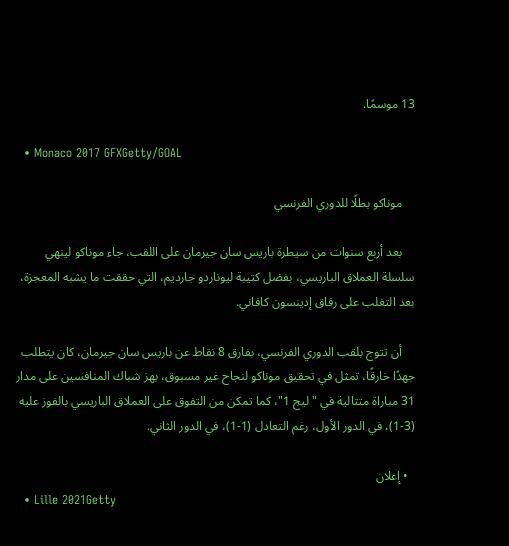13 موسمًا.

  • Monaco 2017 GFXGetty/GOAL

    موناكو بطلًا للدوري الفرنسي

    بعد أربع سنوات من سيطرة باريس سان جيرمان على اللقب، جاء موناكو لينهي سلسلة العملاق الباريسي، بفضل كتيبة ليوناردو جارديم، التي حققت ما يشبه المعجزة، بعد التغلب على رفاق إدينسون كافاني.

    أن تتوج بلقب الدوري الفرنسي، بفارق 8 نقاط عن باريس سان جيرمان، كان يتطلب جهدًا خارقًا، تمثل في تحقيق موناكو لنجاح غير مسبوق، بهز شباك المنافسين على مدار 31 مباراة متتالية في "ليج 1"، كما تمكن من التفوق على العملاق الباريسي بالفوز عليه (3-1)، في الدور الأول، رغم التعادل (1-1)، في الدور الثاني.

  • إعلان
  • Lille 2021Getty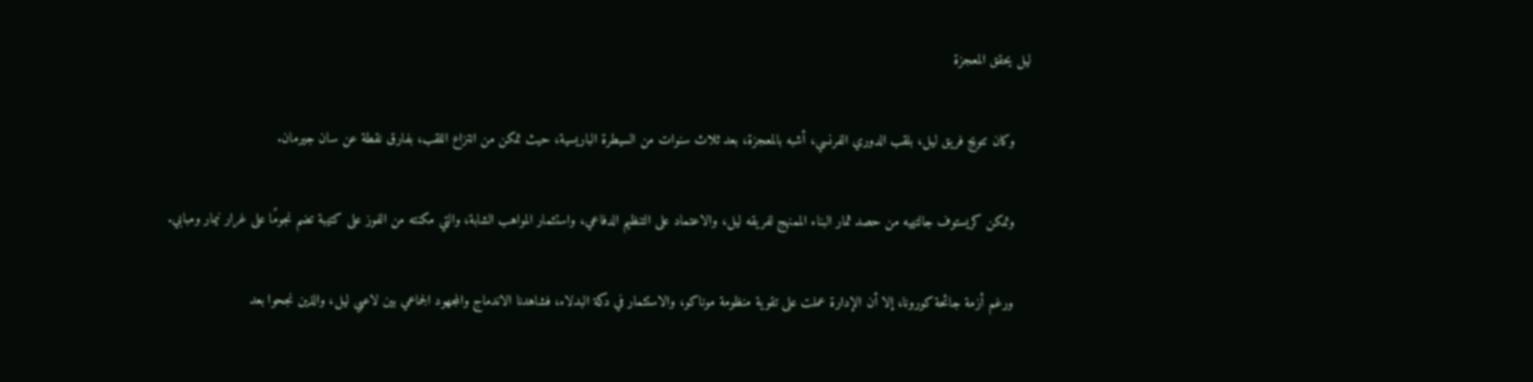ليل يحقق المعجزة

    وكان تتويج فريق ليل، بلقب الدوري الفرنسي، أشبه بالمعجزة، بعد ثلاث سنوات من السيطرة الباريسية، حيث تمكن من انتزاع اللقب، بفارق نقطة عن سان جيرمان.

    وتمكن كريستوف جالتييه من حصد ثمار البناء الممنهج لفريقه ليل، والاعتماد على التنظيم الدفاعي، واستثمار المواهب الشابة، والتي مكنته من الفوز على كتيبة تضم نجومًا على غرار نيمار ومبابي.

    ورغم أزمة جائحة كورونا، إلا أن الإدارة عملت على تقوية منظومة موناكو، والاستثمار في دكة البدلاء، فشاهدنا الاندماج والمجهود الجماعي بين لاعبي ليل، والذين نجحوا بعد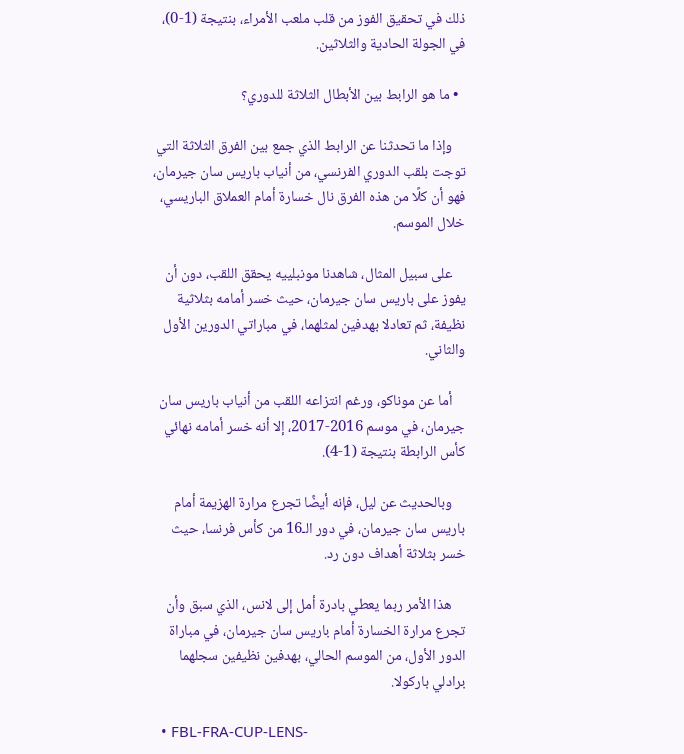ذلك في تحقيق الفوز من قلب ملعب الأمراء، بنتيجة (1-0)، في الجولة الحادية والثلاثين.

  • ما هو الرابط بين الأبطال الثلاثة للدوري؟

    وإذا ما تحدثنا عن الرابط الذي جمع بين الفرق الثلاثة التي توجت بلقب الدوري الفرنسي، من أنياب باريس سان جيرمان، فهو أن كلًا من هذه الفرق نال خسارة أمام العملاق الباريسي، خلال الموسم.

    على سبيل المثال، شاهدنا مونبلييه يحقق اللقب، دون أن يفوز على باريس سان جيرمان، حيث خسر أمامه بثلاثية نظيفة، ثم تعادلا بهدفين لمثلهما، في مباراتي الدورين الأول والثاني.

    أما عن موناكو، ورغم انتزاعه اللقب من أنياب باريس سان جيرمان، في موسم 2016-2017، إلا أنه خسر أمامه نهائي كأس الرابطة بنتيجة (1-4).

    وبالحديث عن ليل، فإنه أيضًا تجرع مرارة الهزيمة أمام باريس سان جيرمان، في دور الـ16 من كأس فرنسا، حيث خسر بثلاثة أهداف دون رد.

    هذا الأمر ربما يعطي بادرة أمل إلى لانس، الذي سبق وأن تجرع مرارة الخسارة أمام باريس سان جيرمان، في مباراة الدور الأول، من الموسم الحالي، بهدفين نظيفين سجلهما برادلي باركولا.

  • FBL-FRA-CUP-LENS-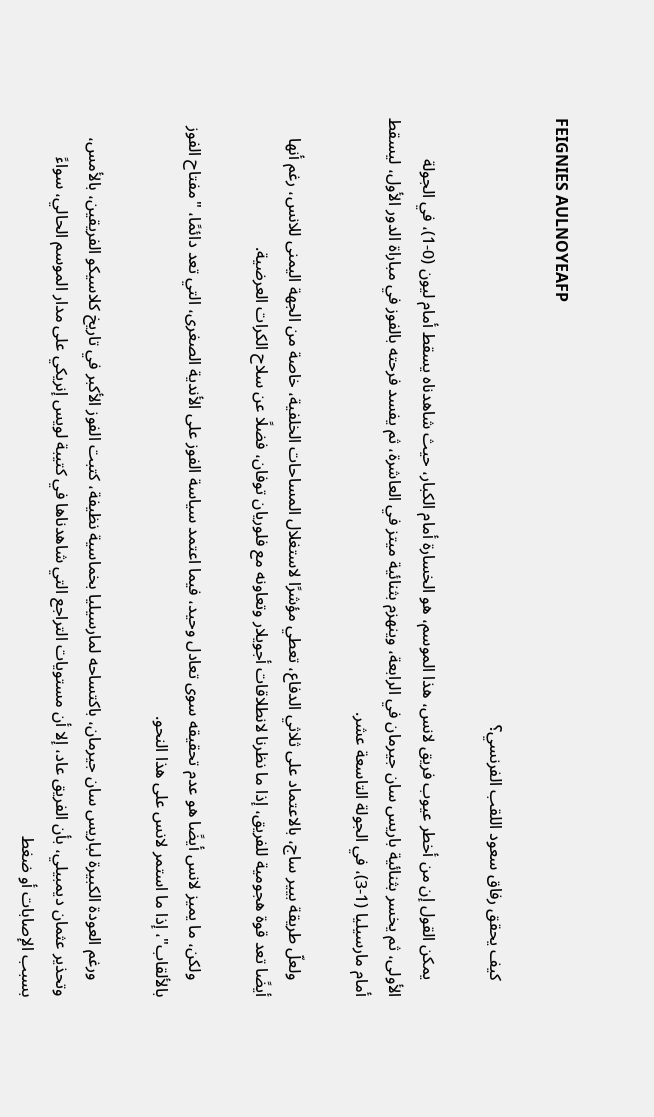FEIGNIES AULNOYEAFP

    كيف يحقق رفاق سعود اللقب الفرنسي؟

    يمكن القول إن من أخطر عيوب فريق لانس، هذا الموسم، هو الخسارة أمام الكبار، حيث شاهدناه يسقط أمام ليون (0-1)، في الجولة الأولى، ثم يخسر بثنائية باريس سان جيرمان في الرابعة، وينهزم بثنائية ميتز في العاشرة، ثم يفسد فرحته بالفوز في مباراة الدور الأول، ليسقط أمام مارسيليا (1-3)، في الجولة التاسعة عشر.

    ولعلّ طريقة بيير ساج، بالاعتماد على ثلاثي الدفاع، تعطي مؤشرًا لاستغلال المساحات الخلفية، خاصة من الجهة اليمنى للانس، رغم أنها أيضًا تعد قوة هجومية للفريق، إذا ما نظرنا لانطلاقات أجويلار وتعاونه مع فلوريان توفان، فضلًا عن سلاح الكرات العرضية.

    ولكن، ما يميز لانس أيضًا هو عدم تحقيقه سوى تعادل وحيد، فيما اعتمد سياسة الفوز على الأندية الصغرى، التي تعد دائمًا، "مفتاح الفوز بالألقاب"، إذا ما استمر لانس على هذا النحو.

    ورغم العودة الكبيرة لباريس سان جيرمان، باكتساحه لمارسيليا بخماسية نظيفة، كتبت الفوز الأكبر في تاريخ كلاسيكو الفريقين، بالأمس، وتحذير عثمان ديمبيلي، بأن الفريق عاد، إلا أن مستويات التراجع التي شاهدناها في كتيبة لويس إنريكي على مدار الموسم الحالي، سواءً بسبب الإصابات أو ضغط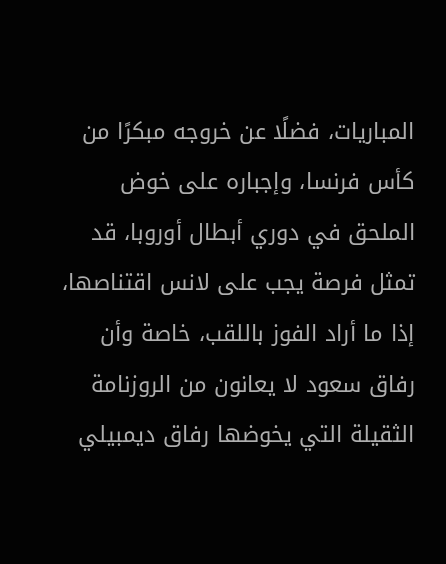المباريات، فضلًا عن خروجه مبكرًا من كأس فرنسا، وإجباره على خوض الملحق في دوري أبطال أوروبا، قد تمثل فرصة يجب على لانس اقتناصها، إذا ما أراد الفوز باللقب، خاصة وأن رفاق سعود لا يعانون من الروزنامة الثقيلة التي يخوضها رفاق ديمبيلي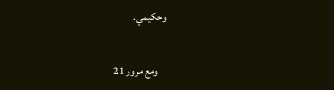وحكيمي.

    ومع مرور 21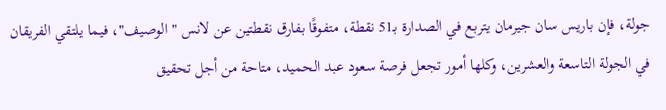جولة، فإن باريس سان جيرمان يتربع في الصدارة بـ51 نقطة، متفوقًا بفارق نقطتين عن لانس "الوصيف"، فيما يلتقي الفريقان في الجولة التاسعة والعشرين، وكلها أمور تجعل فرصة سعود عبد الحميد، متاحة من أجل تحقيق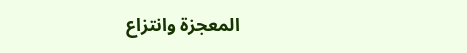المعجزة وانتزاع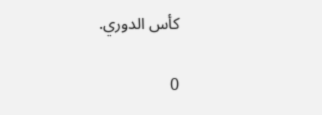كأس الدوري.

0